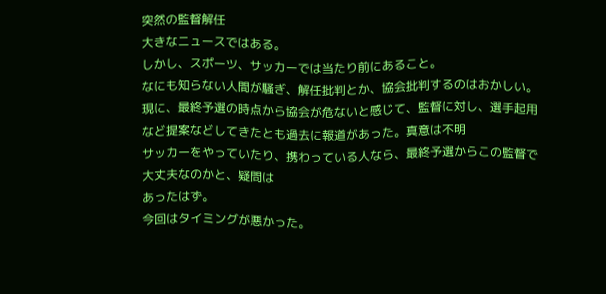突然の監督解任
大きなニュースではある。
しかし、スポーツ、サッカーでは当たり前にあること。
なにも知らない人間が騒ぎ、解任批判とか、協会批判するのはおかしい。
現に、最終予選の時点から協会が危ないと感じて、監督に対し、選手起用など提案などしてきたとも過去に報道があった。真意は不明
サッカーをやっていたり、携わっている人なら、最終予選からこの監督で大丈夫なのかと、疑問は
あったはず。
今回はタイミングが悪かった。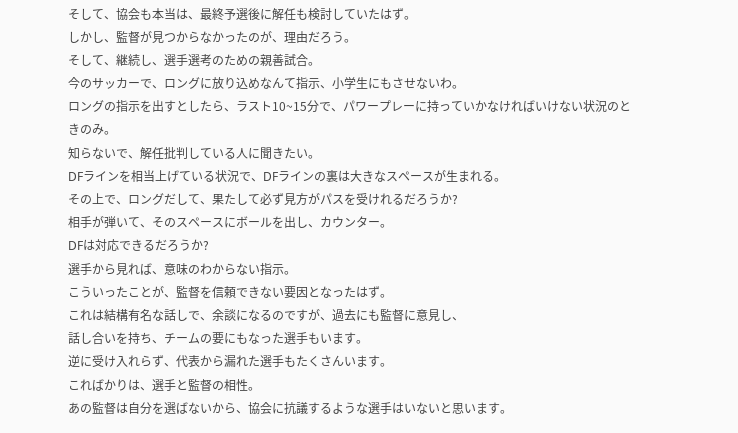そして、協会も本当は、最終予選後に解任も検討していたはず。
しかし、監督が見つからなかったのが、理由だろう。
そして、継続し、選手選考のための親善試合。
今のサッカーで、ロングに放り込めなんて指示、小学生にもさせないわ。
ロングの指示を出すとしたら、ラスト10~15分で、パワープレーに持っていかなければいけない状況のときのみ。
知らないで、解任批判している人に聞きたい。
DFラインを相当上げている状況で、DFラインの裏は大きなスペースが生まれる。
その上で、ロングだして、果たして必ず見方がパスを受けれるだろうか?
相手が弾いて、そのスペースにボールを出し、カウンター。
DFは対応できるだろうか?
選手から見れば、意味のわからない指示。
こういったことが、監督を信頼できない要因となったはず。
これは結構有名な話しで、余談になるのですが、過去にも監督に意見し、
話し合いを持ち、チームの要にもなった選手もいます。
逆に受け入れらず、代表から漏れた選手もたくさんいます。
こればかりは、選手と監督の相性。
あの監督は自分を選ばないから、協会に抗議するような選手はいないと思います。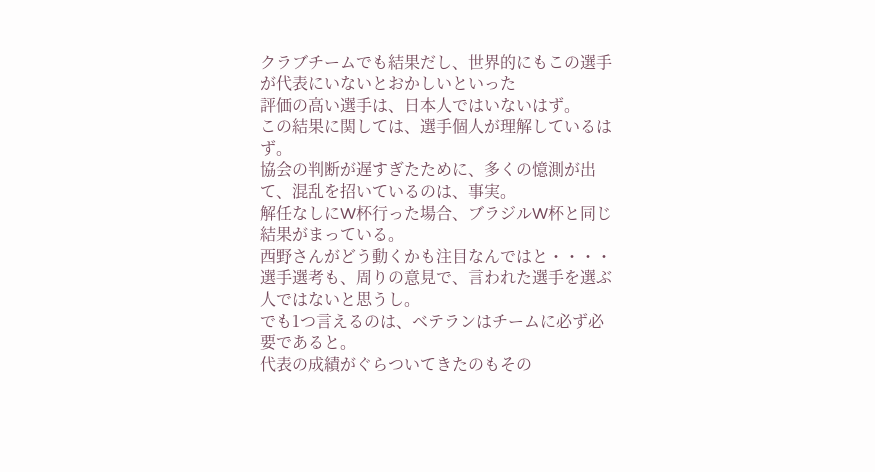クラブチームでも結果だし、世界的にもこの選手が代表にいないとおかしいといった
評価の高い選手は、日本人ではいないはず。
この結果に関しては、選手個人が理解しているはず。
協会の判断が遅すぎたために、多くの憶測が出て、混乱を招いているのは、事実。
解任なしにW杯行った場合、ブラジルW杯と同じ結果がまっている。
西野さんがどう動くかも注目なんではと・・・・
選手選考も、周りの意見で、言われた選手を選ぶ人ではないと思うし。
でも1つ言えるのは、ベテランはチームに必ず必要であると。
代表の成績がぐらついてきたのもその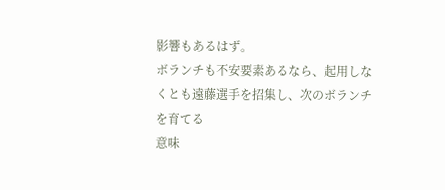影響もあるはず。
ボランチも不安要素あるなら、起用しなくとも遠藤選手を招集し、次のボランチを育てる
意味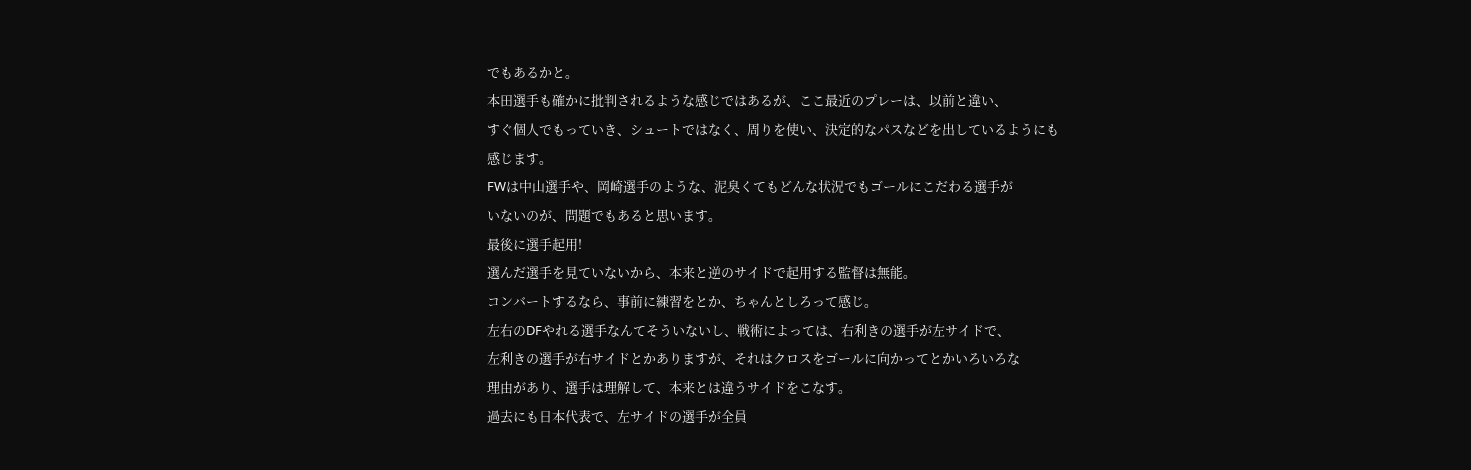でもあるかと。
本田選手も確かに批判されるような感じではあるが、ここ最近のプレーは、以前と違い、
すぐ個人でもっていき、シュートではなく、周りを使い、決定的なパスなどを出しているようにも
感じます。
FWは中山選手や、岡崎選手のような、泥臭くてもどんな状況でもゴールにこだわる選手が
いないのが、問題でもあると思います。
最後に選手起用!
選んだ選手を見ていないから、本来と逆のサイドで起用する監督は無能。
コンバートするなら、事前に練習をとか、ちゃんとしろって感じ。
左右のDFやれる選手なんてそういないし、戦術によっては、右利きの選手が左サイドで、
左利きの選手が右サイドとかありますが、それはクロスをゴールに向かってとかいろいろな
理由があり、選手は理解して、本来とは違うサイドをこなす。
過去にも日本代表で、左サイドの選手が全員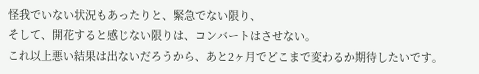怪我でいない状況もあったりと、緊急でない限り、
そして、開花すると感じない限りは、コンバートはさせない。
これ以上悪い結果は出ないだろうから、あと2ヶ月でどこまで変わるか期待したいです。